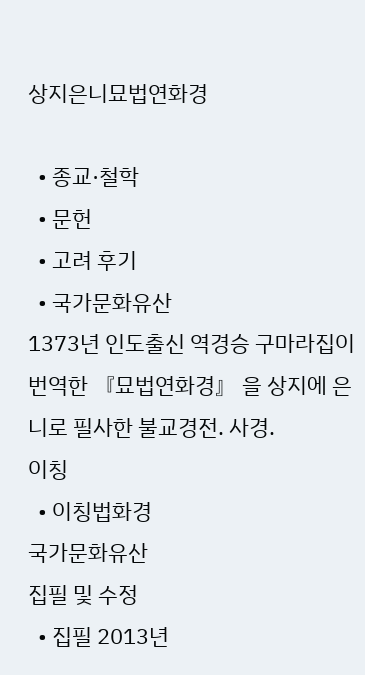상지은니묘법연화경

  • 종교·철학
  • 문헌
  • 고려 후기
  • 국가문화유산
1373년 인도출신 역경승 구마라집이 번역한 『묘법연화경』 을 상지에 은니로 필사한 불교경전. 사경.
이칭
  • 이칭법화경
국가문화유산
집필 및 수정
  • 집필 2013년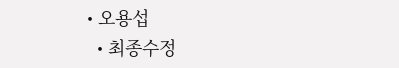• 오용섭
  • 최종수정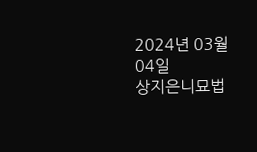2024년 03월 04일
상지은니묘법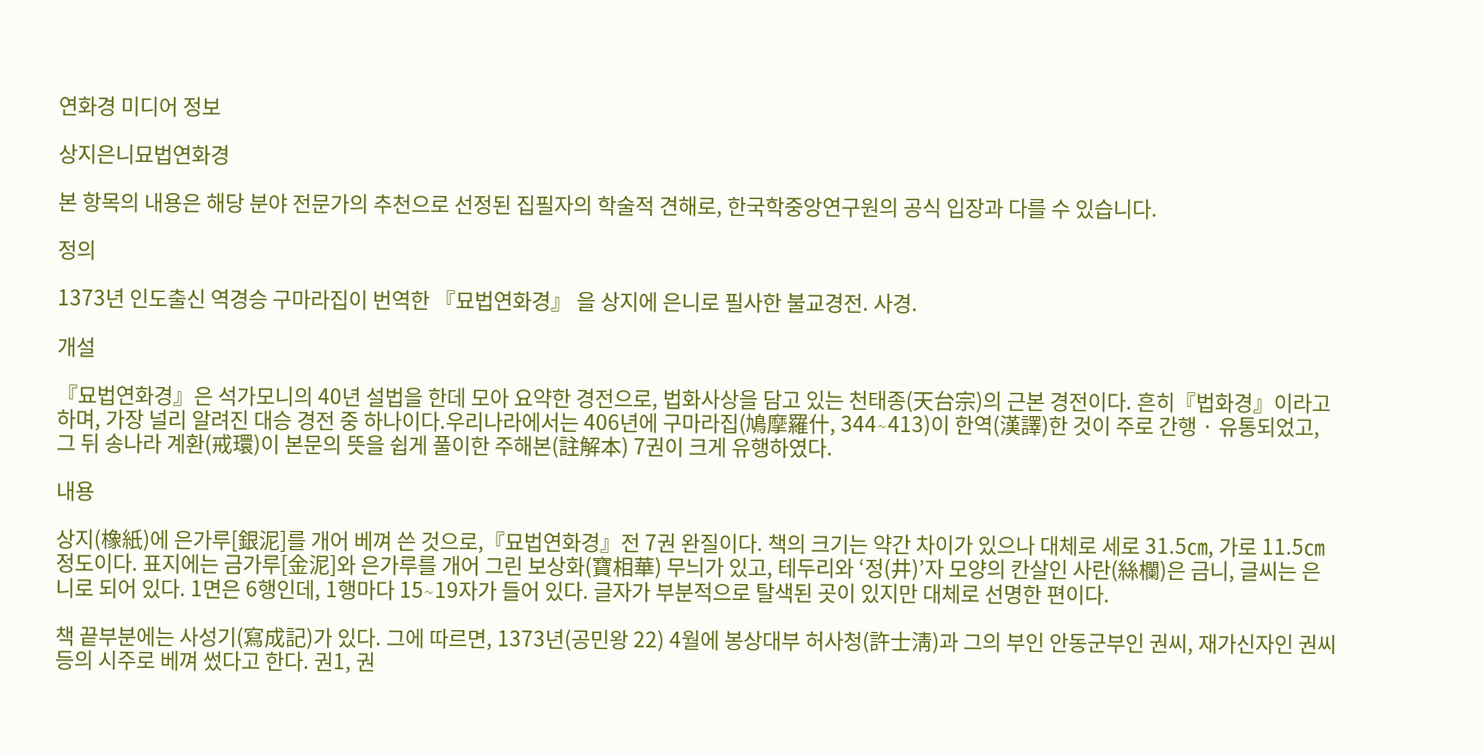연화경 미디어 정보

상지은니묘법연화경

본 항목의 내용은 해당 분야 전문가의 추천으로 선정된 집필자의 학술적 견해로, 한국학중앙연구원의 공식 입장과 다를 수 있습니다.

정의

1373년 인도출신 역경승 구마라집이 번역한 『묘법연화경』 을 상지에 은니로 필사한 불교경전. 사경.

개설

『묘법연화경』은 석가모니의 40년 설법을 한데 모아 요약한 경전으로, 법화사상을 담고 있는 천태종(天台宗)의 근본 경전이다. 흔히『법화경』이라고 하며, 가장 널리 알려진 대승 경전 중 하나이다.우리나라에서는 406년에 구마라집(鳩摩羅什, 344∼413)이 한역(漢譯)한 것이 주로 간행 · 유통되었고, 그 뒤 송나라 계환(戒環)이 본문의 뜻을 쉽게 풀이한 주해본(註解本) 7권이 크게 유행하였다.

내용

상지(橡紙)에 은가루[銀泥]를 개어 베껴 쓴 것으로,『묘법연화경』전 7권 완질이다. 책의 크기는 약간 차이가 있으나 대체로 세로 31.5㎝, 가로 11.5㎝ 정도이다. 표지에는 금가루[金泥]와 은가루를 개어 그린 보상화(寶相華) 무늬가 있고, 테두리와 ‘정(井)’자 모양의 칸살인 사란(絲欄)은 금니, 글씨는 은니로 되어 있다. 1면은 6행인데, 1행마다 15∼19자가 들어 있다. 글자가 부분적으로 탈색된 곳이 있지만 대체로 선명한 편이다.

책 끝부분에는 사성기(寫成記)가 있다. 그에 따르면, 1373년(공민왕 22) 4월에 봉상대부 허사청(許士淸)과 그의 부인 안동군부인 권씨, 재가신자인 권씨 등의 시주로 베껴 썼다고 한다. 권1, 권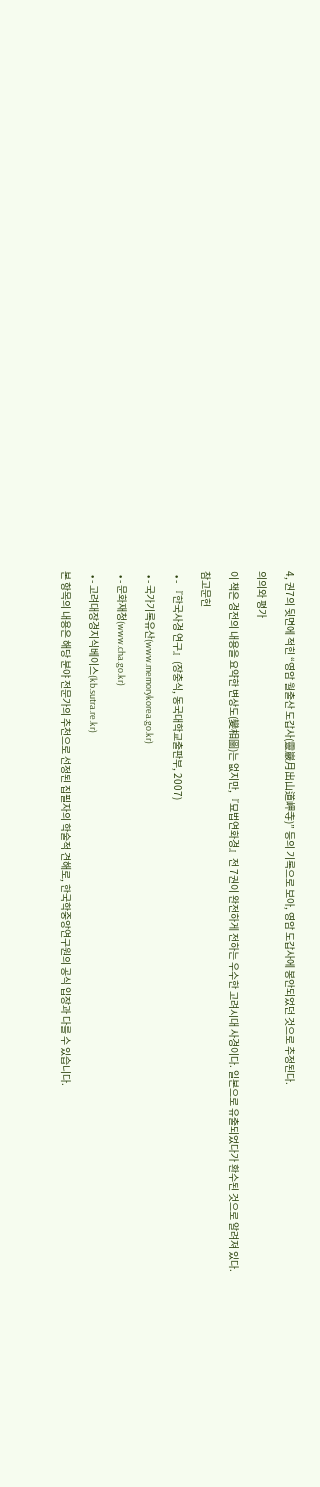4, 권7의 뒷면에 적힌 “영암 월출산 도갑사(靈巖月出山道岬寺)” 등의 기록으로 보아, 영암 도갑사에 봉안되었던 것으로 추정된다.

의의와 평가

이 책은 경전의 내용을 요약한 변상도(變相圖)는 없지만,『묘법연화경』전 7권이 완전하게 전하는 우수한 고려시대 사경이다. 일본으로 유출되었다가 환수된 것으로 알려져 있다.

참고문헌

  • - 『한국사경 연구』(장충식, 동국대학교출판부, 2007)

  • - 국가기록유산(www.memorykorea.go.kr)

  • - 문화재청(www.cha.go.kr)

  • - 고려대장경지식베이스(kb.sutra.re.kr)

본 항목의 내용은 해당 분야 전문가의 추천으로 선정된 집필자의 학술적 견해로, 한국학중앙연구원의 공식 입장과 다를 수 있습니다.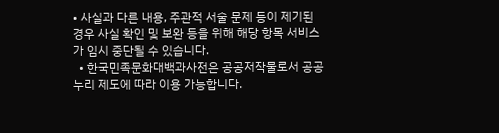• 사실과 다른 내용, 주관적 서술 문제 등이 제기된 경우 사실 확인 및 보완 등을 위해 해당 항목 서비스가 임시 중단될 수 있습니다.
  • 한국민족문화대백과사전은 공공저작물로서 공공누리 제도에 따라 이용 가능합니다.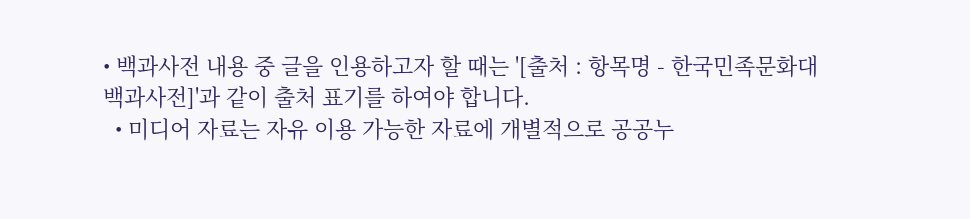• 백과사전 내용 중 글을 인용하고자 할 때는 '[출처 : 항목명 - 한국민족문화대백과사전]'과 같이 출처 표기를 하여야 합니다.
  • 미디어 자료는 자유 이용 가능한 자료에 개별적으로 공공누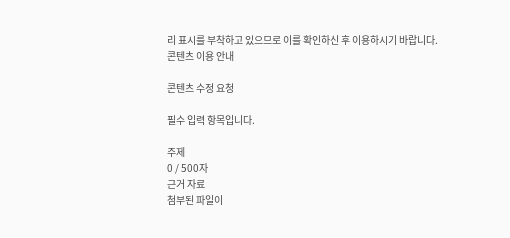리 표시를 부착하고 있으므로 이를 확인하신 후 이용하시기 바랍니다.
콘텐츠 이용 안내

콘텐츠 수정 요청

필수 입력 항목입니다.

주제
0 / 500자
근거 자료
첨부된 파일이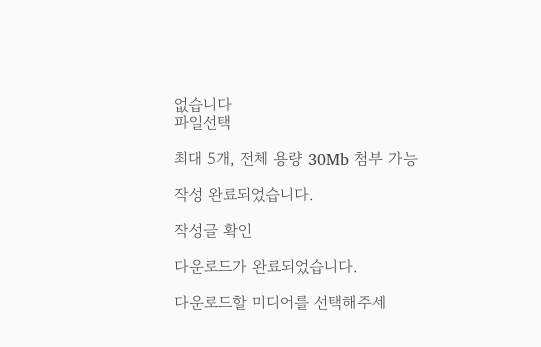없습니다
파일선택

최대 5개, 전체 용량 30Mb 첨부 가능

작성 완료되었습니다.

작성글 확인

다운로드가 완료되었습니다.

다운로드할 미디어를 선택해주세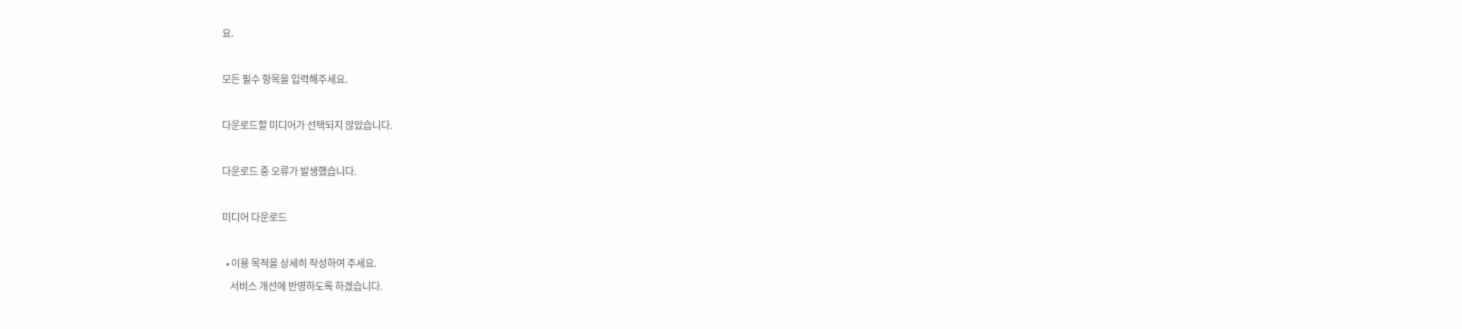요.

모든 필수 항목을 입력해주세요.

다운로드할 미디어가 선택되지 않았습니다.

다운로드 중 오류가 발생했습니다.

미디어 다운로드

  • 이용 목적을 상세히 작성하여 주세요.
    서비스 개선에 반영하도록 하겠습니다.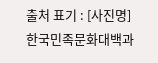출처 표기 : [사진명] 한국민족문화대백과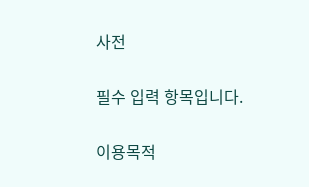사전

필수 입력 항목입니다.

이용목적